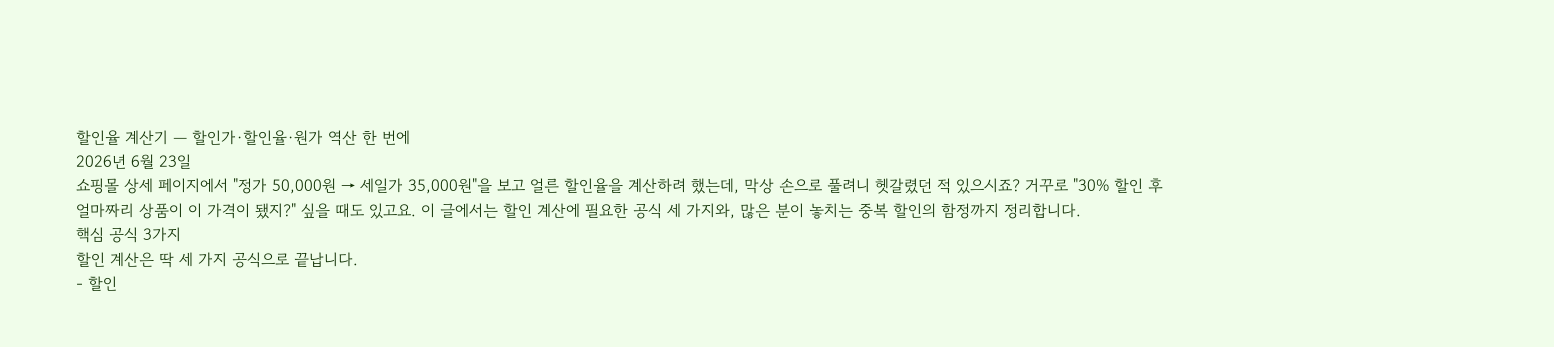할인율 계산기 — 할인가·할인율·원가 역산 한 번에
2026년 6월 23일
쇼핑몰 상세 페이지에서 "정가 50,000원 → 세일가 35,000원"을 보고 얼른 할인율을 계산하려 했는데, 막상 손으로 풀려니 헷갈렸던 적 있으시죠? 거꾸로 "30% 할인 후 얼마짜리 상품이 이 가격이 됐지?" 싶을 때도 있고요. 이 글에서는 할인 계산에 필요한 공식 세 가지와, 많은 분이 놓치는 중복 할인의 함정까지 정리합니다.
핵심 공식 3가지
할인 계산은 딱 세 가지 공식으로 끝납니다.
- 할인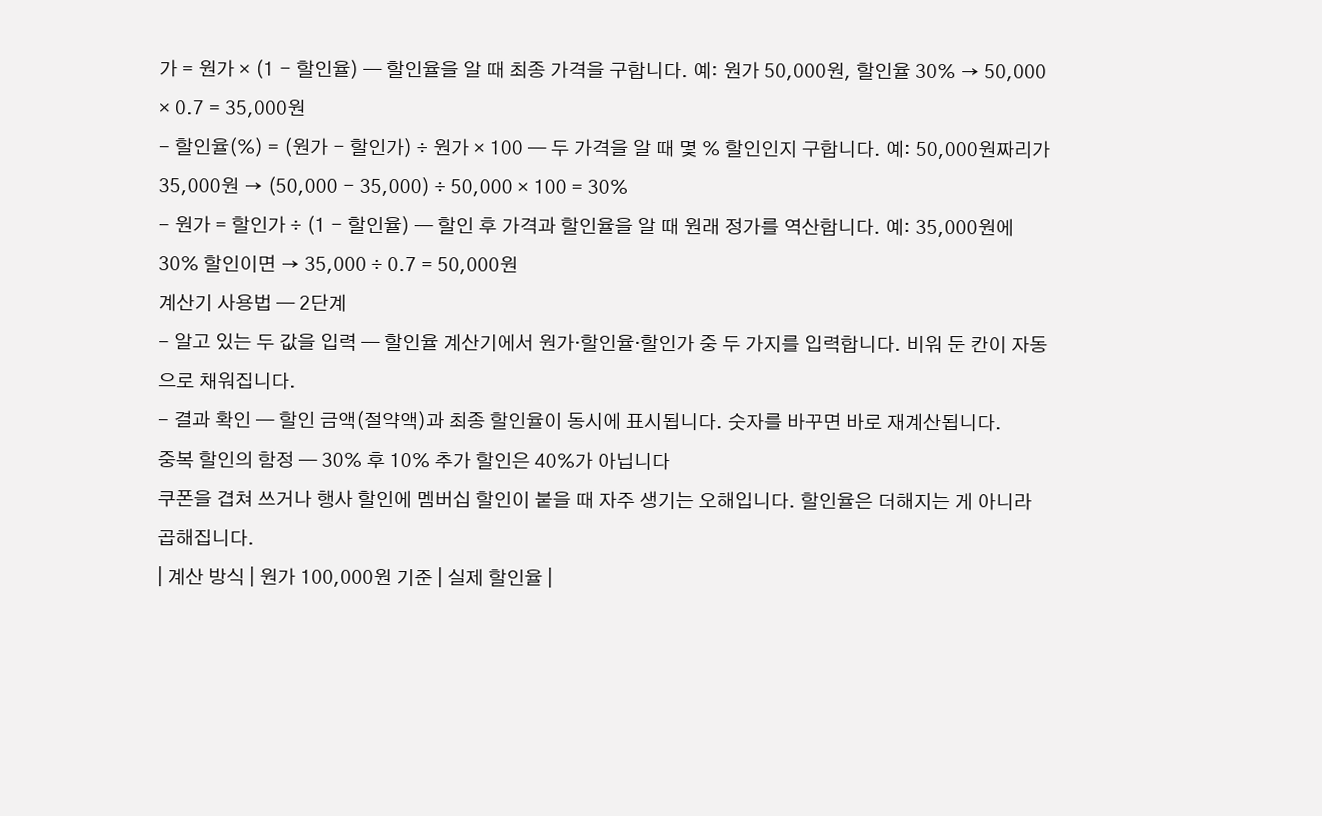가 = 원가 × (1 − 할인율) — 할인율을 알 때 최종 가격을 구합니다. 예: 원가 50,000원, 할인율 30% → 50,000 × 0.7 = 35,000원
- 할인율(%) = (원가 − 할인가) ÷ 원가 × 100 — 두 가격을 알 때 몇 % 할인인지 구합니다. 예: 50,000원짜리가 35,000원 → (50,000 − 35,000) ÷ 50,000 × 100 = 30%
- 원가 = 할인가 ÷ (1 − 할인율) — 할인 후 가격과 할인율을 알 때 원래 정가를 역산합니다. 예: 35,000원에 30% 할인이면 → 35,000 ÷ 0.7 = 50,000원
계산기 사용법 — 2단계
- 알고 있는 두 값을 입력 — 할인율 계산기에서 원가·할인율·할인가 중 두 가지를 입력합니다. 비워 둔 칸이 자동으로 채워집니다.
- 결과 확인 — 할인 금액(절약액)과 최종 할인율이 동시에 표시됩니다. 숫자를 바꾸면 바로 재계산됩니다.
중복 할인의 함정 — 30% 후 10% 추가 할인은 40%가 아닙니다
쿠폰을 겹쳐 쓰거나 행사 할인에 멤버십 할인이 붙을 때 자주 생기는 오해입니다. 할인율은 더해지는 게 아니라 곱해집니다.
| 계산 방식 | 원가 100,000원 기준 | 실제 할인율 |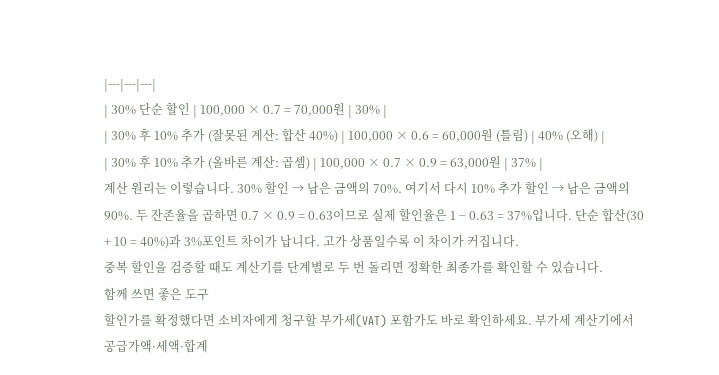|---|---|---|
| 30% 단순 할인 | 100,000 × 0.7 = 70,000원 | 30% |
| 30% 후 10% 추가 (잘못된 계산: 합산 40%) | 100,000 × 0.6 = 60,000원 (틀림) | 40% (오해) |
| 30% 후 10% 추가 (올바른 계산: 곱셈) | 100,000 × 0.7 × 0.9 = 63,000원 | 37% |
계산 원리는 이렇습니다. 30% 할인 → 남은 금액의 70%. 여기서 다시 10% 추가 할인 → 남은 금액의 90%. 두 잔존율을 곱하면 0.7 × 0.9 = 0.63이므로 실제 할인율은 1 − 0.63 = 37%입니다. 단순 합산(30 + 10 = 40%)과 3%포인트 차이가 납니다. 고가 상품일수록 이 차이가 커집니다.
중복 할인을 검증할 때도 계산기를 단계별로 두 번 돌리면 정확한 최종가를 확인할 수 있습니다.
함께 쓰면 좋은 도구
할인가를 확정했다면 소비자에게 청구할 부가세(VAT) 포함가도 바로 확인하세요. 부가세 계산기에서 공급가액·세액·합계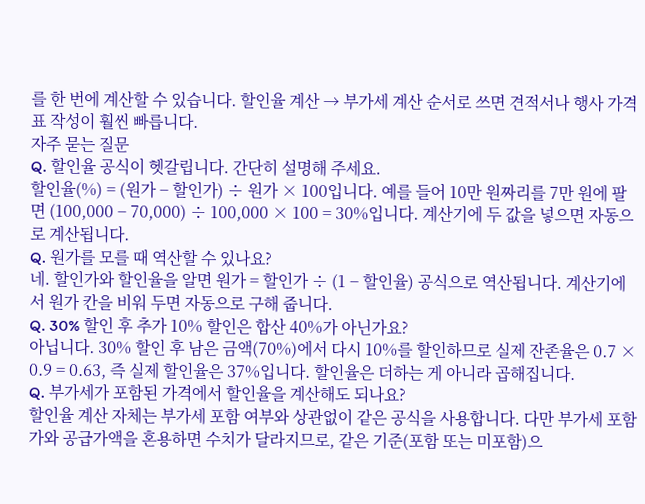를 한 번에 계산할 수 있습니다. 할인율 계산 → 부가세 계산 순서로 쓰면 견적서나 행사 가격표 작성이 훨씬 빠릅니다.
자주 묻는 질문
Q. 할인율 공식이 헷갈립니다. 간단히 설명해 주세요.
할인율(%) = (원가 − 할인가) ÷ 원가 × 100입니다. 예를 들어 10만 원짜리를 7만 원에 팔면 (100,000 − 70,000) ÷ 100,000 × 100 = 30%입니다. 계산기에 두 값을 넣으면 자동으로 계산됩니다.
Q. 원가를 모를 때 역산할 수 있나요?
네. 할인가와 할인율을 알면 원가 = 할인가 ÷ (1 − 할인율) 공식으로 역산됩니다. 계산기에서 원가 칸을 비워 두면 자동으로 구해 줍니다.
Q. 30% 할인 후 추가 10% 할인은 합산 40%가 아닌가요?
아닙니다. 30% 할인 후 남은 금액(70%)에서 다시 10%를 할인하므로 실제 잔존율은 0.7 × 0.9 = 0.63, 즉 실제 할인율은 37%입니다. 할인율은 더하는 게 아니라 곱해집니다.
Q. 부가세가 포함된 가격에서 할인율을 계산해도 되나요?
할인율 계산 자체는 부가세 포함 여부와 상관없이 같은 공식을 사용합니다. 다만 부가세 포함가와 공급가액을 혼용하면 수치가 달라지므로, 같은 기준(포함 또는 미포함)으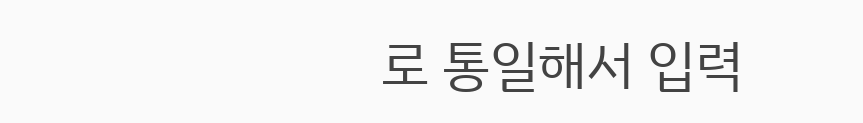로 통일해서 입력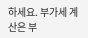하세요. 부가세 계산은 부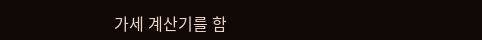가세 계산기를 함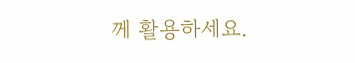께 활용하세요.